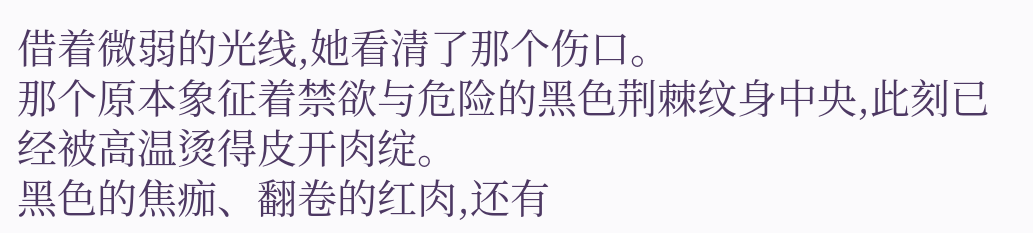借着微弱的光线,她看清了那个伤口。
那个原本象征着禁欲与危险的黑色荆棘纹身中央,此刻已经被高温烫得皮开肉绽。
黑色的焦痂、翻卷的红肉,还有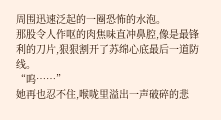周围迅速泛起的一圈恐怖的水泡。
那股令人作呕的肉焦味直冲鼻腔,像是最锋利的刀片,狠狠割开了苏绵心底最后一道防线。
“呜……”
她再也忍不住,喉咙里溢出一声破碎的悲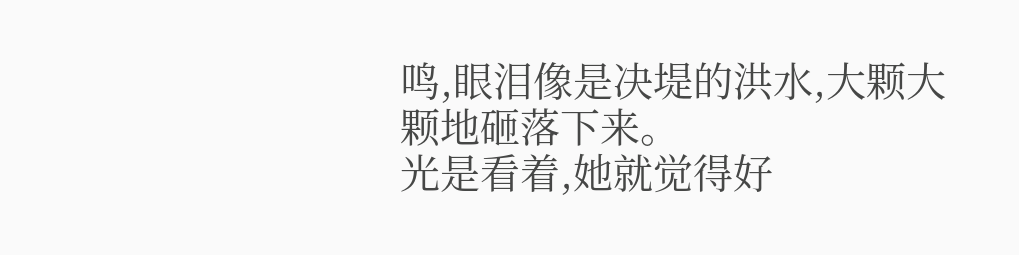鸣,眼泪像是决堤的洪水,大颗大颗地砸落下来。
光是看着,她就觉得好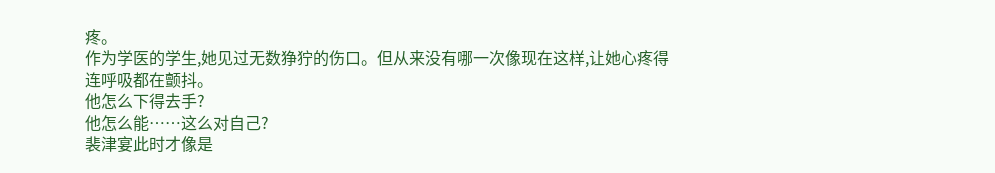疼。
作为学医的学生,她见过无数狰狞的伤口。但从来没有哪一次像现在这样,让她心疼得连呼吸都在颤抖。
他怎么下得去手?
他怎么能……这么对自己?
裴津宴此时才像是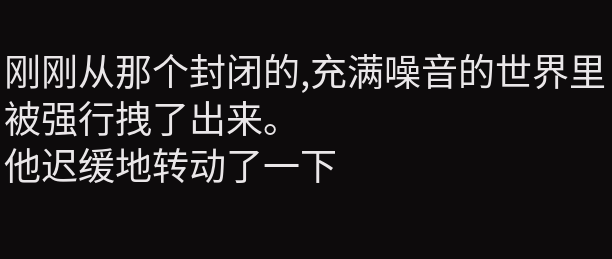刚刚从那个封闭的,充满噪音的世界里被强行拽了出来。
他迟缓地转动了一下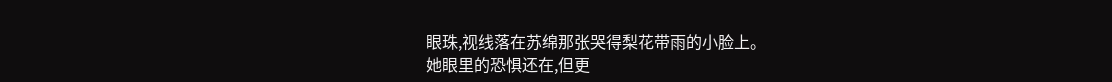眼珠,视线落在苏绵那张哭得梨花带雨的小脸上。
她眼里的恐惧还在,但更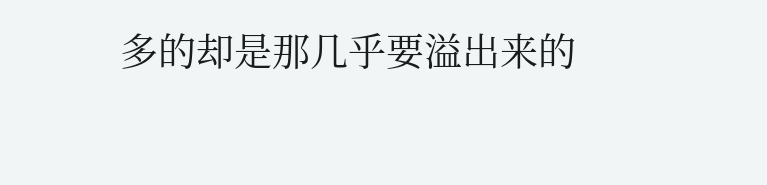多的却是那几乎要溢出来的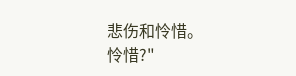悲伤和怜惜。
怜惜?"